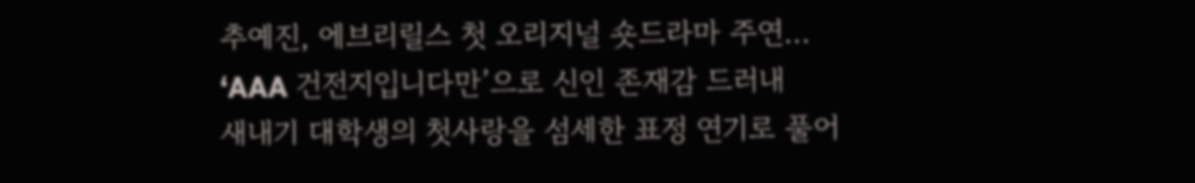추예진, 에브리릴스 첫 오리지널 숏드라마 주연… ‘AAA 건전지입니다만’으로 신인 존재감 드러내
새내기 대학생의 첫사랑을 섬세한 표정 연기로 풀어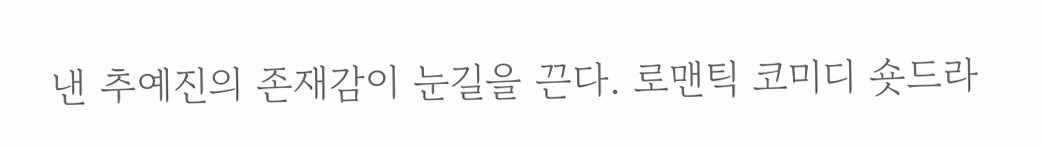낸 추예진의 존재감이 눈길을 끈다. 로맨틱 코미디 숏드라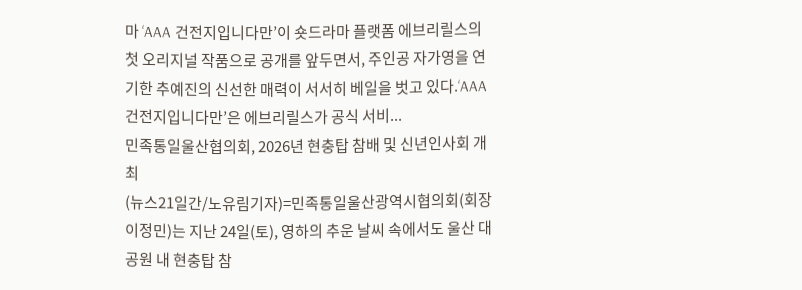마 ‘AAA 건전지입니다만’이 숏드라마 플랫폼 에브리릴스의 첫 오리지널 작품으로 공개를 앞두면서, 주인공 자가영을 연기한 추예진의 신선한 매력이 서서히 베일을 벗고 있다.‘AAA 건전지입니다만’은 에브리릴스가 공식 서비...
민족통일울산협의회, 2026년 현충탑 참배 및 신년인사회 개최
(뉴스21일간/노유림기자)=민족통일울산광역시협의회(회장 이정민)는 지난 24일(토), 영하의 추운 날씨 속에서도 울산 대공원 내 현충탑 참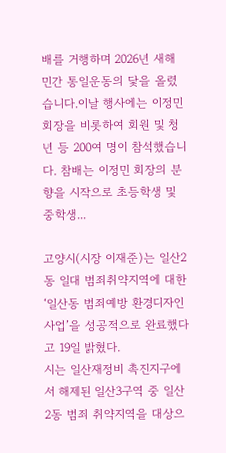배를 거행하며 2026년 새해 민간 통일운동의 닻을 올렸습니다.이날 행사에는 이정민 회장을 비롯하여 회원 및 청년 등 200여 명이 참석했습니다. 참배는 이정민 회장의 분향을 시작으로 초등학생 및 중학생...

고양시(시장 이재준)는 일산2동 일대 범죄취약지역에 대한 ‘일산동 범죄예방 환경디자인 사업’을 성공적으로 완료했다고 19일 밝혔다.
시는 일산재정비 촉진지구에서 해제된 일산3구역 중 일산2동 범죄 취약지역을 대상으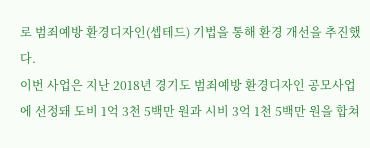로 범죄예방 환경디자인(셉테드) 기법을 통해 환경 개선을 추진했다.
이번 사업은 지난 2018년 경기도 범죄예방 환경디자인 공모사업에 선정돼 도비 1억 3천 5백만 원과 시비 3억 1천 5백만 원을 합쳐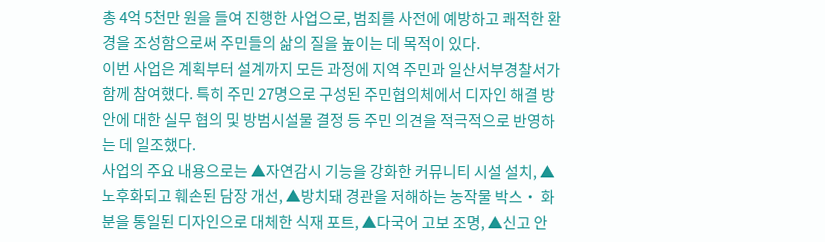총 4억 5천만 원을 들여 진행한 사업으로, 범죄를 사전에 예방하고 쾌적한 환경을 조성함으로써 주민들의 삶의 질을 높이는 데 목적이 있다.
이번 사업은 계획부터 설계까지 모든 과정에 지역 주민과 일산서부경찰서가 함께 참여했다. 특히 주민 27명으로 구성된 주민협의체에서 디자인 해결 방안에 대한 실무 협의 및 방범시설물 결정 등 주민 의견을 적극적으로 반영하는 데 일조했다.
사업의 주요 내용으로는 ▲자연감시 기능을 강화한 커뮤니티 시설 설치, ▲노후화되고 훼손된 담장 개선, ▲방치돼 경관을 저해하는 농작물 박스‧ 화분을 통일된 디자인으로 대체한 식재 포트, ▲다국어 고보 조명, ▲신고 안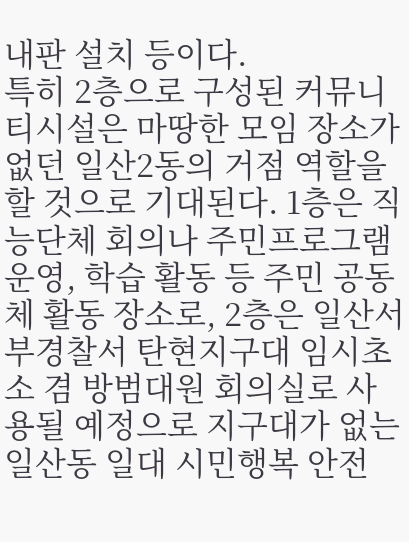내판 설치 등이다.
특히 2층으로 구성된 커뮤니티시설은 마땅한 모임 장소가 없던 일산2동의 거점 역할을 할 것으로 기대된다. 1층은 직능단체 회의나 주민프로그램 운영, 학습 활동 등 주민 공동체 활동 장소로, 2층은 일산서부경찰서 탄현지구대 임시초소 겸 방범대원 회의실로 사용될 예정으로 지구대가 없는 일산동 일대 시민행복 안전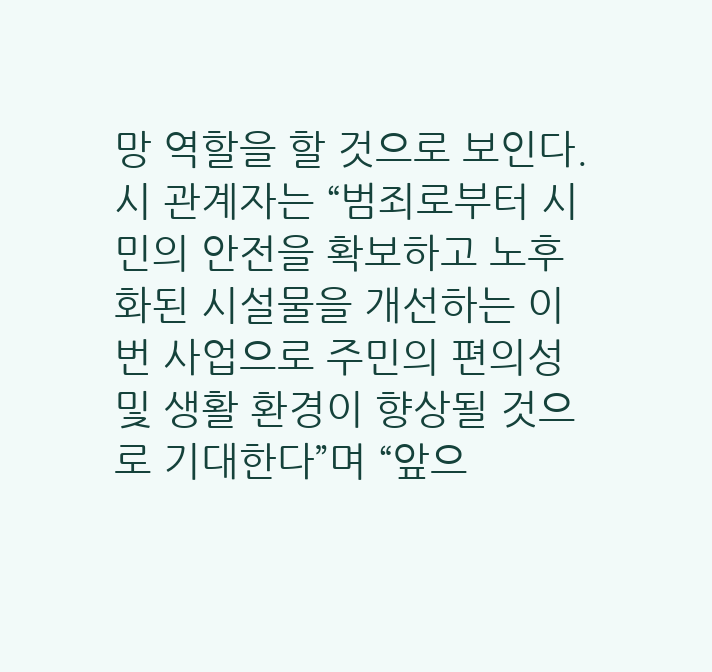망 역할을 할 것으로 보인다.
시 관계자는 “범죄로부터 시민의 안전을 확보하고 노후화된 시설물을 개선하는 이번 사업으로 주민의 편의성 및 생활 환경이 향상될 것으로 기대한다”며 “앞으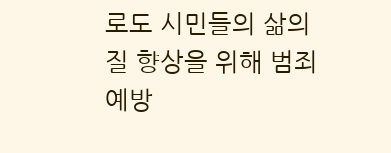로도 시민들의 삶의 질 향상을 위해 범죄예방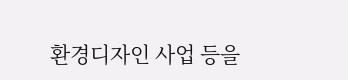환경디자인 사업 등을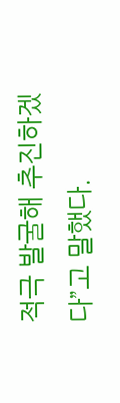적극 발굴해 추진하겠다”고 말했다.